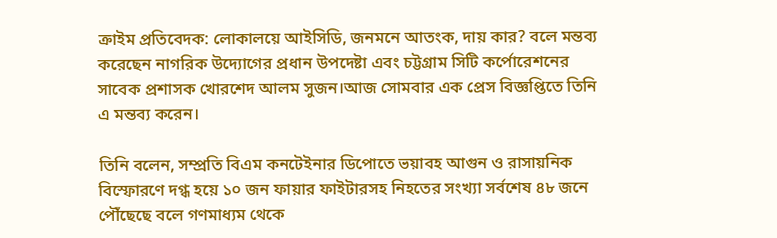ক্রাইম প্রতিবেদক: লোকালয়ে আইসিডি, জনমনে আতংক, দায় কার? বলে মন্তব্য করেছেন নাগরিক উদ্যোগের প্রধান উপদেষ্টা এবং চট্টগ্রাম সিটি কর্পোরেশনের সাবেক প্রশাসক খোরশেদ আলম সুজন।আজ সোমবার এক প্রেস বিজ্ঞপ্তিতে তিনি এ মন্তব্য করেন।

তিনি বলেন, সম্প্রতি বিএম কনটেইনার ডিপোতে ভয়াবহ আগুন ও রাসায়নিক বিস্ফোরণে দগ্ধ হয়ে ১০ জন ফায়ার ফাইটারসহ নিহতের সংখ্যা সর্বশেষ ৪৮ জনে পৌঁছেছে বলে গণমাধ্যম থেকে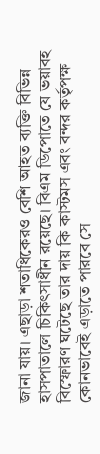জানা যায়। এছাড়া শতাধিকেরও বেশি আহত ব্যক্তি বিভিন্ন হাসপাতালে চিকিৎসাধীন রয়েছে। বিএম ডিপোতে যে ভয়াবহ বিস্ফোরণ ঘটেছে তার দায় কি কাস্টমস এবং বন্দর কর্তৃপক্ষ কোনভাবেই এড়াতে পারবে সে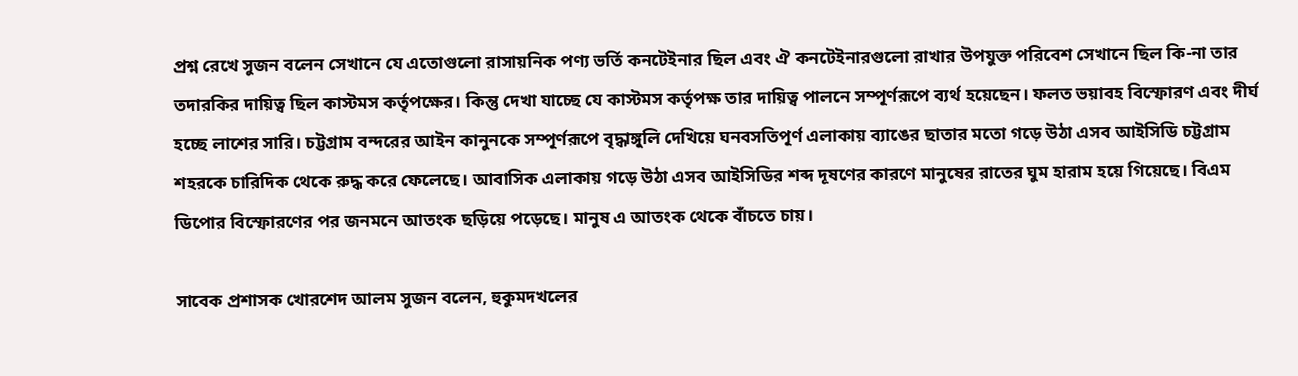প্রশ্ন রেখে সুজন বলেন সেখানে যে এতোগুলো রাসায়নিক পণ্য ভর্তি কনটেইনার ছিল এবং ঐ কনটেইনারগুলো রাখার উপযুক্ত পরিবেশ সেখানে ছিল কি-না তার তদারকির দায়িত্ব ছিল কাস্টমস কর্তৃপক্ষের। কিন্তু দেখা যাচ্ছে যে কাস্টমস কর্তৃপক্ষ তার দায়িত্ব পালনে সম্পূর্ণরূপে ব্যর্থ হয়েছেন। ফলত ভয়াবহ বিস্ফোরণ এবং দীর্ঘ হচ্ছে লাশের সারি। চট্টগ্রাম বন্দরের আইন কানুনকে সম্পূর্ণরূপে বৃদ্ধাঙ্গুলি দেখিয়ে ঘনবসতিপূর্ণ এলাকায় ব্যাঙের ছাতার মতো গড়ে উঠা এসব আইসিডি চট্টগ্রাম শহরকে চারিদিক থেকে রুদ্ধ করে ফেলেছে। আবাসিক এলাকায় গড়ে উঠা এসব আইসিডির শব্দ দূষণের কারণে মানুষের রাতের ঘুম হারাম হয়ে গিয়েছে। বিএম ডিপোর বিস্ফোরণের পর জনমনে আতংক ছড়িয়ে পড়েছে। মানুষ এ আতংক থেকে বাঁচতে চায়।

সাবেক প্রশাসক খোরশেদ আলম সুজন বলেন, হুকুমদখলের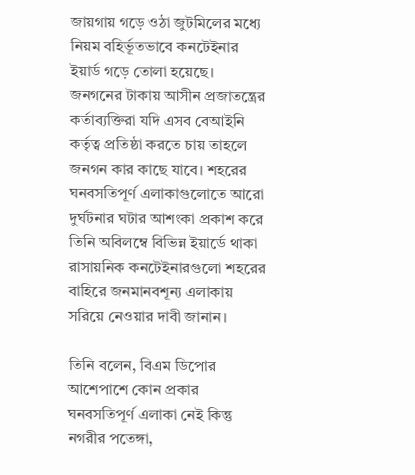জায়গায় গড়ে ওঠা জুটমিলের মধ্যে নিয়ম বহির্ভূতভাবে কনটেইনার ইয়ার্ড গড়ে তোলা হয়েছে। জনগনের টাকায় আসীন প্রজাতন্ত্রের কর্তাব্যক্তিরা যদি এসব বেআইনি কর্তৃত্ব প্রতিষ্ঠা করতে চায় তাহলে জনগন কার কাছে যাবে। শহরের ঘনবসতিপূর্ণ এলাকাগুলোতে আরো দুর্ঘটনার ঘটার আশংকা প্রকাশ করে তিনি অবিলম্বে বিভিন্ন ইয়ার্ডে থাকা রাসায়নিক কনটেইনারগুলো শহরের বাহিরে জনমানবশূন্য এলাকায় সরিয়ে নেওয়ার দাবী জানান।

তিনি বলেন, বিএম ডিপোর আশেপাশে কোন প্রকার ঘনবসতিপূর্ণ এলাকা নেই কিন্তু নগরীর পতেঙ্গা,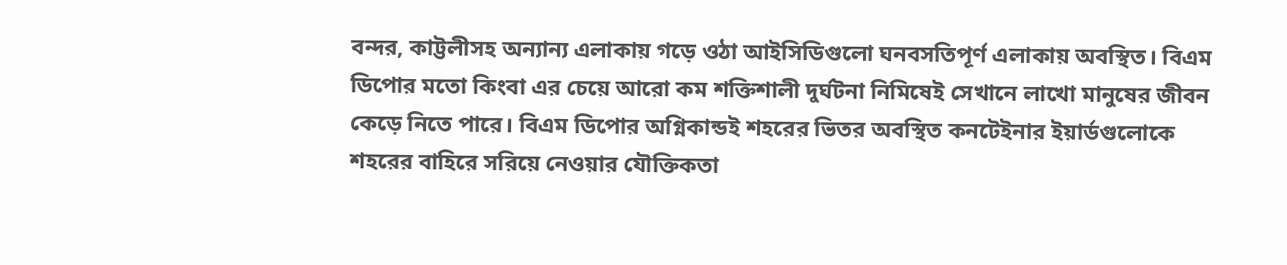বন্দর, কাট্টলীসহ অন্যান্য এলাকায় গড়ে ওঠা আইসিডিগুলো ঘনবসতিপূর্ণ এলাকায় অবস্থিত। বিএম ডিপোর মতো কিংবা এর চেয়ে আরো কম শক্তিশালী দুর্ঘটনা নিমিষেই সেখানে লাখো মানুষের জীবন কেড়ে নিতে পারে। বিএম ডিপোর অগ্নিকান্ডই শহরের ভিতর অবস্থিত কনটেইনার ইয়ার্ডগুলোকে শহরের বাহিরে সরিয়ে নেওয়ার যৌক্তিকতা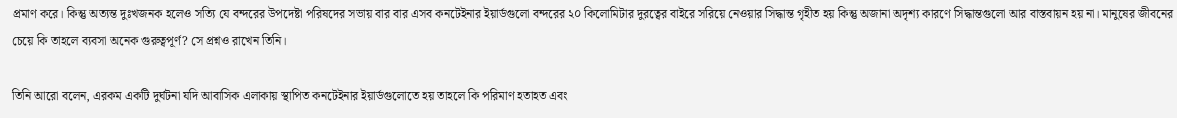প্রমাণ করে। কিন্তু অত্যন্ত দুঃখজনক হলেও সত্যি যে বন্দরের উপদেষ্টা পরিষদের সভায় বার বার এসব কনটেইনার ইয়ার্ডগুলো বন্দরের ২০ কিলোমিটার দুরত্বের বাইরে সরিয়ে নেওয়ার সিদ্ধান্ত গৃহীত হয় কিন্তু অজানা অদৃশ্য কারণে সিদ্ধান্তগুলো আর বাস্তবায়ন হয় না। মানুষের জীবনের চেয়ে কি তাহলে ব্যবসা অনেক গুরুত্বপূর্ণ? সে প্রশ্নও রাখেন তিনি।

তিনি আরো বলেন, এরকম একটি দুর্ঘটনা যদি আবাসিক এলাকায় স্থাপিত কনটেইনার ইয়ার্ডগুলোতে হয় তাহলে কি পরিমাণ হতাহত এবং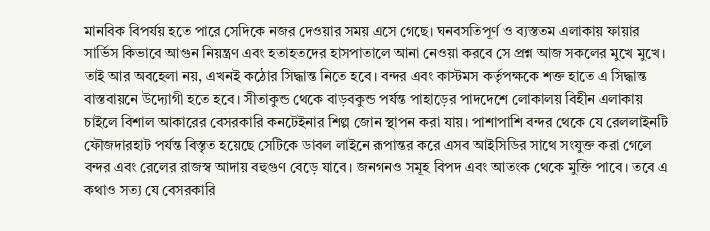মানবিক বিপর্যয় হতে পারে সেদিকে নজর দেওয়ার সময় এসে গেছে। ঘনবসতিপূর্ণ ও ব্যস্ততম এলাকায় ফায়ার সার্ভিস কিভাবে আগুন নিয়ন্ত্রণ এবং হতাহতদের হাসপাতালে আনা নেওয়া করবে সে প্রশ্ন আজ সকলের মুখে মুখে। তাই আর অবহেলা নয়, এখনই কঠোর সিদ্ধান্ত নিতে হবে। বন্দর এবং কাস্টমস কর্তৃপক্ষকে শক্ত হাতে এ সিদ্ধান্ত বাস্তবায়নে উদ্যোগী হতে হবে। সীতাকুন্ড থেকে বাড়বকুন্ড পর্যন্ত পাহাড়ের পাদদেশে লোকালয় বিহীন এলাকায় চাইলে বিশাল আকারের বেসরকারি কনটেইনার শিল্প জোন স্থাপন করা যায়। পাশাপাশি বন্দর থেকে যে রেললাইনটি ফৌজদারহাট পর্যন্ত বিস্তৃত হয়েছে সেটিকে ডাবল লাইনে রূপান্তর করে এসব আইসিডির সাথে সংযুক্ত করা গেলে বন্দর এবং রেলের রাজস্ব আদায় বহুগুণ বেড়ে যাবে। জনগনও সমূহ বিপদ এবং আতংক থেকে মুক্তি পাবে। তবে এ কথাও সত্য যে বেসরকারি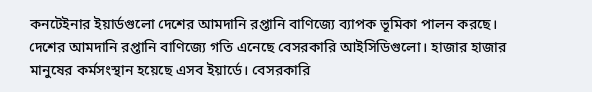কনটেইনার ইয়ার্ডগুলো দেশের আমদানি রপ্তানি বাণিজ্যে ব্যাপক ভূমিকা পালন করছে। দেশের আমদানি রপ্তানি বাণিজ্যে গতি এনেছে বেসরকারি আইসিডিগুলো। হাজার হাজার মানুষের কর্মসংস্থান হয়েছে এসব ইয়ার্ডে। বেসরকারি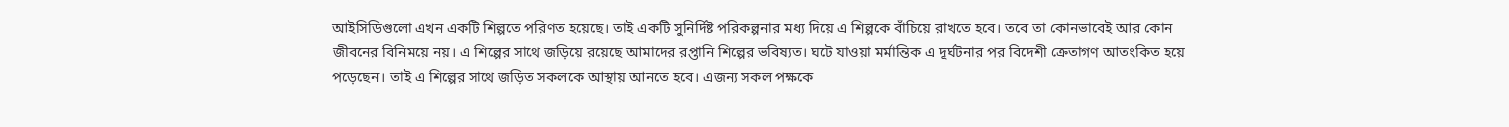আইসিডিগুলো এখন একটি শিল্পতে পরিণত হয়েছে। তাই একটি সুনির্দিষ্ট পরিকল্পনার মধ্য দিয়ে এ শিল্পকে বাঁচিয়ে রাখতে হবে। তবে তা কোনভাবেই আর কোন জীবনের বিনিময়ে নয়। এ শিল্পের সাথে জড়িয়ে রয়েছে আমাদের রপ্তানি শিল্পের ভবিষ্যত। ঘটে যাওয়া মর্মান্তিক এ দূর্ঘটনার পর বিদেশী ক্রেতাগণ আতংকিত হয়ে পড়েছেন। তাই এ শিল্পের সাথে জড়িত সকলকে আস্থায় আনতে হবে। এজন্য সকল পক্ষকে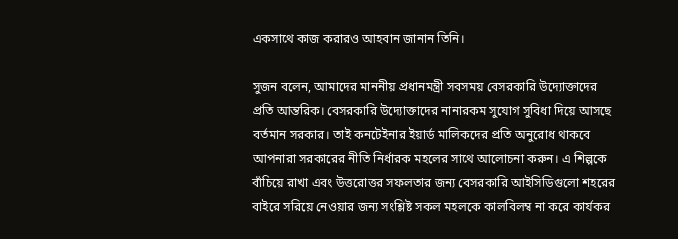একসাথে কাজ করারও আহবান জানান তিনি।

সুজন বলেন, আমাদের মাননীয় প্রধানমন্ত্রী সবসময় বেসরকারি উদ্যোক্তাদের প্রতি আন্তরিক। বেসরকারি উদ্যোক্তাদের নানারকম সুযোগ সুবিধা দিয়ে আসছে বর্তমান সরকার। তাই কনটেইনার ইয়ার্ড মালিকদের প্রতি অনুরোধ থাকবে আপনারা সরকারের নীতি নির্ধারক মহলের সাথে আলোচনা করুন। এ শিল্পকে বাঁচিয়ে রাখা এবং উত্তরোত্তর সফলতার জন্য বেসরকারি আইসিডিগুলো শহরের বাইরে সরিয়ে নেওয়ার জন্য সংশ্লিষ্ট সকল মহলকে কালবিলম্ব না করে কার্যকর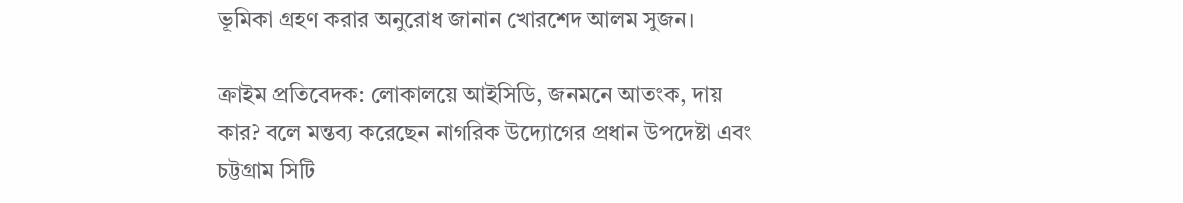ভূমিকা গ্রহণ করার অনুরোধ জানান খোরশেদ আলম সুজন।

ক্রাইম প্রতিবেদক: লোকালয়ে আইসিডি, জনমনে আতংক, দায় কার? বলে মন্তব্য করেছেন নাগরিক উদ্যোগের প্রধান উপদেষ্টা এবং চট্টগ্রাম সিটি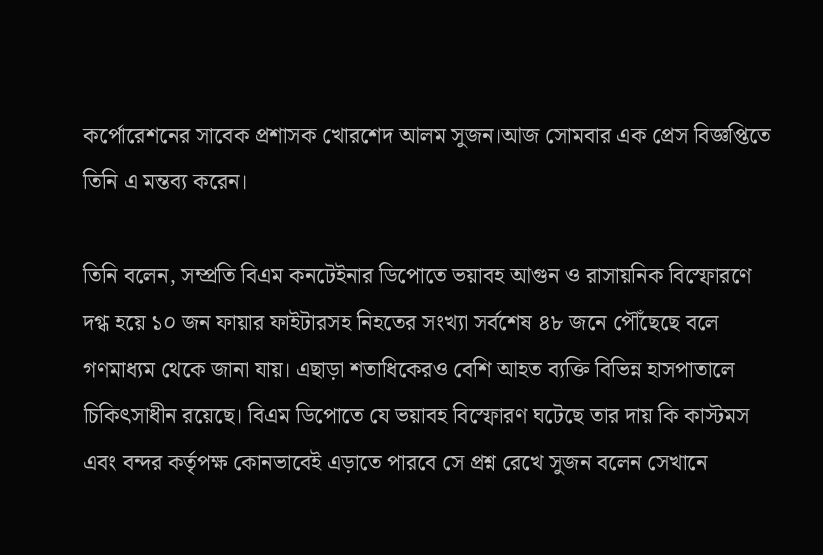কর্পোরেশনের সাবেক প্রশাসক খোরশেদ আলম সুজন।আজ সোমবার এক প্রেস বিজ্ঞপ্তিতে তিনি এ মন্তব্য করেন।

তিনি বলেন, সম্প্রতি বিএম কনটেইনার ডিপোতে ভয়াবহ আগুন ও রাসায়নিক বিস্ফোরণে দগ্ধ হয়ে ১০ জন ফায়ার ফাইটারসহ নিহতের সংখ্যা সর্বশেষ ৪৮ জনে পৌঁছেছে বলে গণমাধ্যম থেকে জানা যায়। এছাড়া শতাধিকেরও বেশি আহত ব্যক্তি বিভিন্ন হাসপাতালে চিকিৎসাধীন রয়েছে। বিএম ডিপোতে যে ভয়াবহ বিস্ফোরণ ঘটেছে তার দায় কি কাস্টমস এবং বন্দর কর্তৃপক্ষ কোনভাবেই এড়াতে পারবে সে প্রশ্ন রেখে সুজন বলেন সেখানে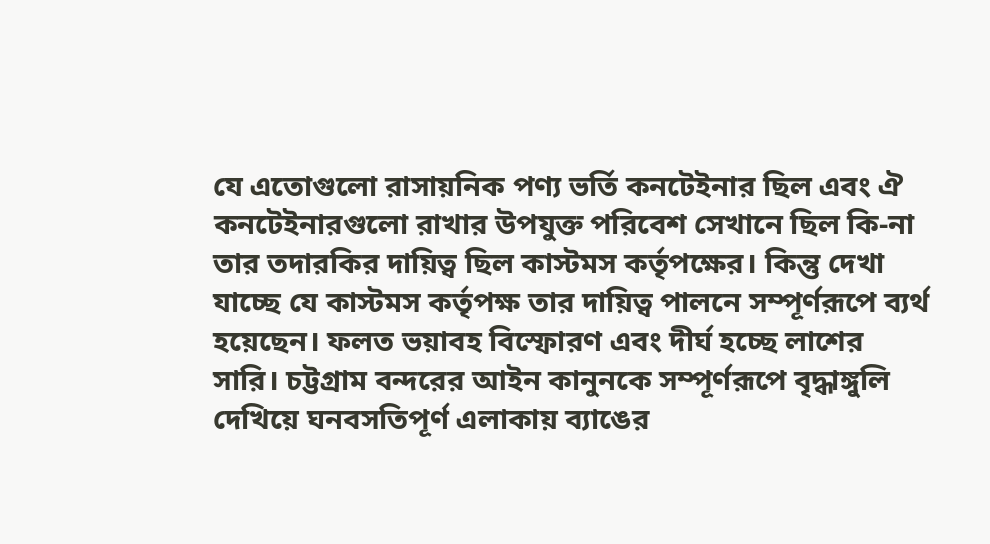যে এতোগুলো রাসায়নিক পণ্য ভর্তি কনটেইনার ছিল এবং ঐ কনটেইনারগুলো রাখার উপযুক্ত পরিবেশ সেখানে ছিল কি-না তার তদারকির দায়িত্ব ছিল কাস্টমস কর্তৃপক্ষের। কিন্তু দেখা যাচ্ছে যে কাস্টমস কর্তৃপক্ষ তার দায়িত্ব পালনে সম্পূর্ণরূপে ব্যর্থ হয়েছেন। ফলত ভয়াবহ বিস্ফোরণ এবং দীর্ঘ হচ্ছে লাশের সারি। চট্টগ্রাম বন্দরের আইন কানুনকে সম্পূর্ণরূপে বৃদ্ধাঙ্গুলি দেখিয়ে ঘনবসতিপূর্ণ এলাকায় ব্যাঙের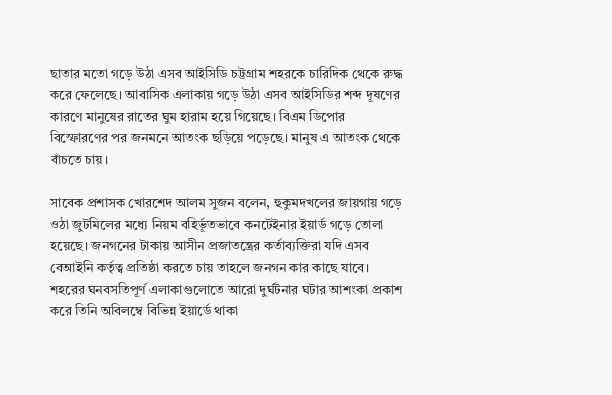ছাতার মতো গড়ে উঠা এসব আইসিডি চট্টগ্রাম শহরকে চারিদিক থেকে রুদ্ধ করে ফেলেছে। আবাসিক এলাকায় গড়ে উঠা এসব আইসিডির শব্দ দূষণের কারণে মানুষের রাতের ঘুম হারাম হয়ে গিয়েছে। বিএম ডিপোর বিস্ফোরণের পর জনমনে আতংক ছড়িয়ে পড়েছে। মানুষ এ আতংক থেকে বাঁচতে চায়।

সাবেক প্রশাসক খোরশেদ আলম সুজন বলেন, হুকুমদখলের জায়গায় গড়ে ওঠা জুটমিলের মধ্যে নিয়ম বহির্ভূতভাবে কনটেইনার ইয়ার্ড গড়ে তোলা হয়েছে। জনগনের টাকায় আসীন প্রজাতন্ত্রের কর্তাব্যক্তিরা যদি এসব বেআইনি কর্তৃত্ব প্রতিষ্ঠা করতে চায় তাহলে জনগন কার কাছে যাবে। শহরের ঘনবসতিপূর্ণ এলাকাগুলোতে আরো দুর্ঘটনার ঘটার আশংকা প্রকাশ করে তিনি অবিলম্বে বিভিন্ন ইয়ার্ডে থাকা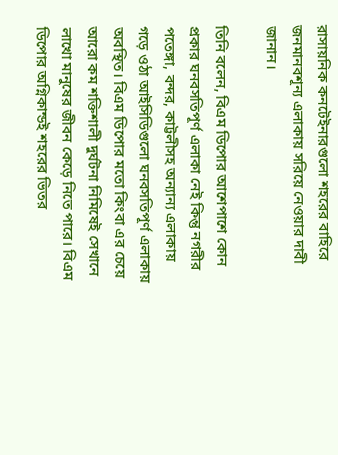রাসায়নিক কনটেইনারগুলো শহরের বাহিরে জনমানবশূন্য এলাকায় সরিয়ে নেওয়ার দাবী জানান।

তিনি বলেন, বিএম ডিপোর আশেপাশে কোন প্রকার ঘনবসতিপূর্ণ এলাকা নেই কিন্তু নগরীর পতেঙ্গা, বন্দর, কাট্টলীসহ অন্যান্য এলাকায় গড়ে ওঠা আইসিডিগুলো ঘনবসতিপূর্ণ এলাকায় অবস্থিত। বিএম ডিপোর মতো কিংবা এর চেয়ে আরো কম শক্তিশালী দুর্ঘটনা নিমিষেই সেখানে লাখো মানুষের জীবন কেড়ে নিতে পারে। বিএম ডিপোর অগ্নিকান্ডই শহরের ভিতর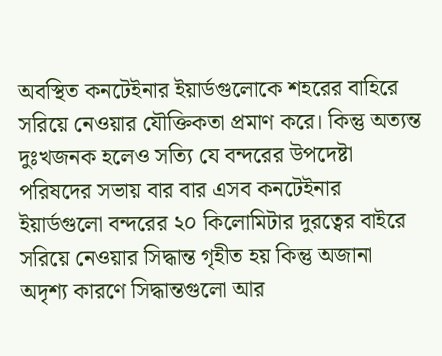অবস্থিত কনটেইনার ইয়ার্ডগুলোকে শহরের বাহিরে সরিয়ে নেওয়ার যৌক্তিকতা প্রমাণ করে। কিন্তু অত্যন্ত দুঃখজনক হলেও সত্যি যে বন্দরের উপদেষ্টা পরিষদের সভায় বার বার এসব কনটেইনার ইয়ার্ডগুলো বন্দরের ২০ কিলোমিটার দুরত্বের বাইরে সরিয়ে নেওয়ার সিদ্ধান্ত গৃহীত হয় কিন্তু অজানা অদৃশ্য কারণে সিদ্ধান্তগুলো আর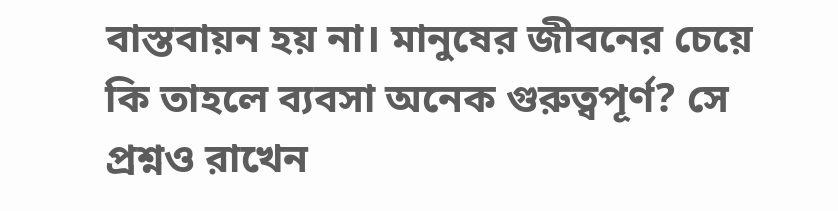বাস্তবায়ন হয় না। মানুষের জীবনের চেয়ে কি তাহলে ব্যবসা অনেক গুরুত্বপূর্ণ? সে প্রশ্নও রাখেন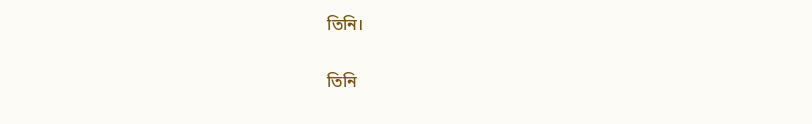তিনি।

তিনি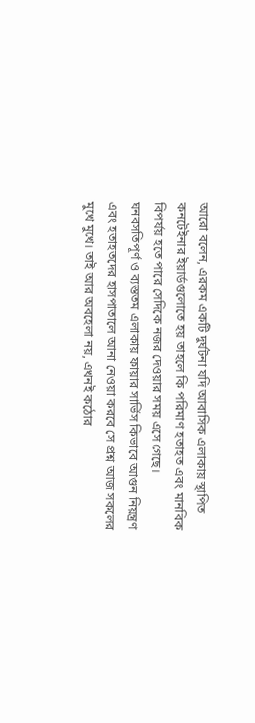আরো বলেন, এরকম একটি দুর্ঘটনা যদি আবাসিক এলাকায় স্থাপিত কনটেইনার ইয়ার্ডগুলোতে হয় তাহলে কি পরিমাণ হতাহত এবং মানবিক বিপর্যয় হতে পারে সেদিকে নজর দেওয়ার সময় এসে গেছে। ঘনবসতিপূর্ণ ও ব্যস্ততম এলাকায় ফায়ার সার্ভিস কিভাবে আগুন নিয়ন্ত্রণ এবং হতাহতদের হাসপাতালে আনা নেওয়া করবে সে প্রশ্ন আজ সকলের মুখে মুখে। তাই আর অবহেলা নয়, এখনই কঠোর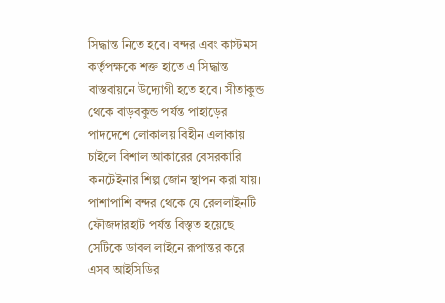সিদ্ধান্ত নিতে হবে। বন্দর এবং কাস্টমস কর্তৃপক্ষকে শক্ত হাতে এ সিদ্ধান্ত বাস্তবায়নে উদ্যোগী হতে হবে। সীতাকুন্ড থেকে বাড়বকুন্ড পর্যন্ত পাহাড়ের পাদদেশে লোকালয় বিহীন এলাকায় চাইলে বিশাল আকারের বেসরকারি কনটেইনার শিল্প জোন স্থাপন করা যায়। পাশাপাশি বন্দর থেকে যে রেললাইনটি ফৌজদারহাট পর্যন্ত বিস্তৃত হয়েছে সেটিকে ডাবল লাইনে রূপান্তর করে এসব আইসিডির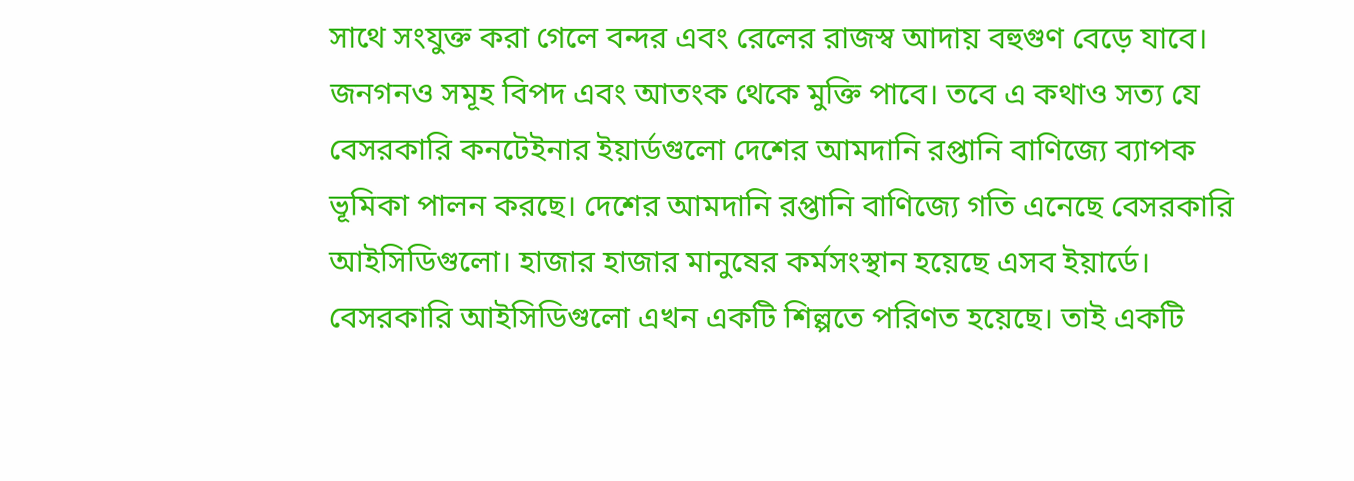সাথে সংযুক্ত করা গেলে বন্দর এবং রেলের রাজস্ব আদায় বহুগুণ বেড়ে যাবে। জনগনও সমূহ বিপদ এবং আতংক থেকে মুক্তি পাবে। তবে এ কথাও সত্য যে বেসরকারি কনটেইনার ইয়ার্ডগুলো দেশের আমদানি রপ্তানি বাণিজ্যে ব্যাপক ভূমিকা পালন করছে। দেশের আমদানি রপ্তানি বাণিজ্যে গতি এনেছে বেসরকারি আইসিডিগুলো। হাজার হাজার মানুষের কর্মসংস্থান হয়েছে এসব ইয়ার্ডে। বেসরকারি আইসিডিগুলো এখন একটি শিল্পতে পরিণত হয়েছে। তাই একটি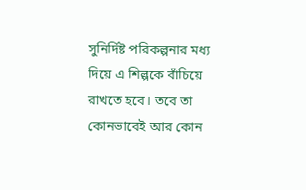সুনির্দিষ্ট পরিকল্পনার মধ্য দিয়ে এ শিল্পকে বাঁচিয়ে রাখতে হবে। তবে তা কোনভাবেই আর কোন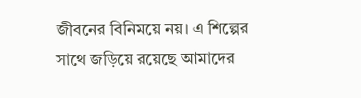জীবনের বিনিময়ে নয়। এ শিল্পের সাথে জড়িয়ে রয়েছে আমাদের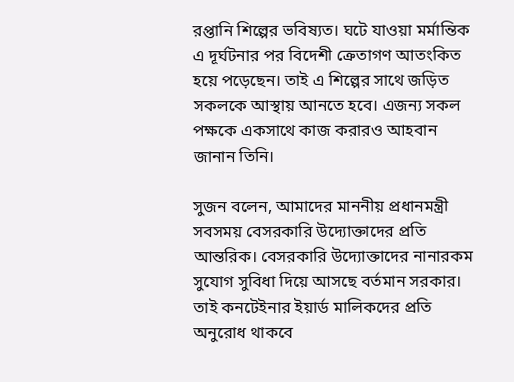রপ্তানি শিল্পের ভবিষ্যত। ঘটে যাওয়া মর্মান্তিক এ দূর্ঘটনার পর বিদেশী ক্রেতাগণ আতংকিত হয়ে পড়েছেন। তাই এ শিল্পের সাথে জড়িত সকলকে আস্থায় আনতে হবে। এজন্য সকল পক্ষকে একসাথে কাজ করারও আহবান জানান তিনি।

সুজন বলেন, আমাদের মাননীয় প্রধানমন্ত্রী সবসময় বেসরকারি উদ্যোক্তাদের প্রতি আন্তরিক। বেসরকারি উদ্যোক্তাদের নানারকম সুযোগ সুবিধা দিয়ে আসছে বর্তমান সরকার। তাই কনটেইনার ইয়ার্ড মালিকদের প্রতি অনুরোধ থাকবে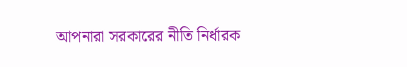আপনারা সরকারের নীতি নির্ধারক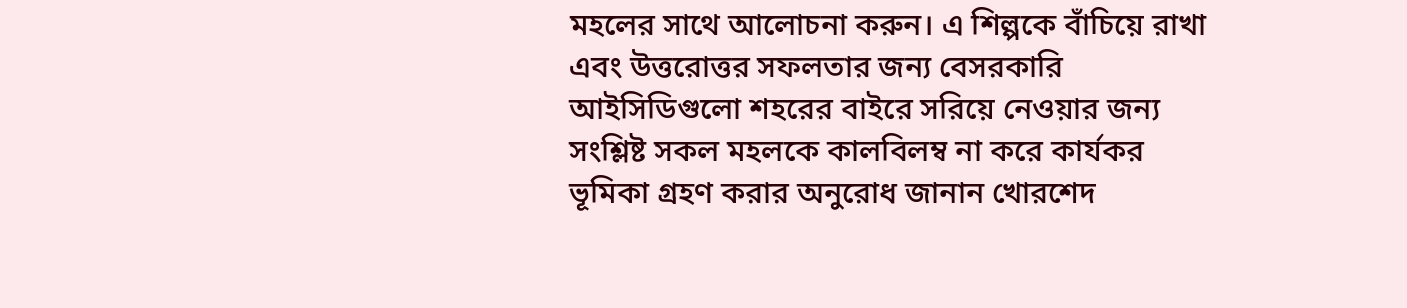মহলের সাথে আলোচনা করুন। এ শিল্পকে বাঁচিয়ে রাখা এবং উত্তরোত্তর সফলতার জন্য বেসরকারি আইসিডিগুলো শহরের বাইরে সরিয়ে নেওয়ার জন্য সংশ্লিষ্ট সকল মহলকে কালবিলম্ব না করে কার্যকর ভূমিকা গ্রহণ করার অনুরোধ জানান খোরশেদ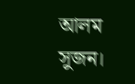আলম সুজন।